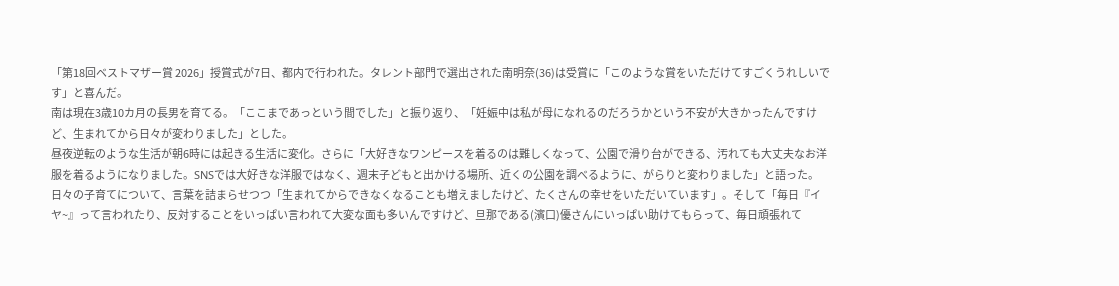「第18回ベストマザー賞 2026」授賞式が7日、都内で行われた。タレント部門で選出された南明奈(36)は受賞に「このような賞をいただけてすごくうれしいです」と喜んだ。
南は現在3歳10カ月の長男を育てる。「ここまであっという間でした」と振り返り、「妊娠中は私が母になれるのだろうかという不安が大きかったんですけど、生まれてから日々が変わりました」とした。
昼夜逆転のような生活が朝6時には起きる生活に変化。さらに「大好きなワンピースを着るのは難しくなって、公園で滑り台ができる、汚れても大丈夫なお洋服を着るようになりました。SNSでは大好きな洋服ではなく、週末子どもと出かける場所、近くの公園を調べるように、がらりと変わりました」と語った。
日々の子育てについて、言葉を詰まらせつつ「生まれてからできなくなることも増えましたけど、たくさんの幸せをいただいています」。そして「毎日『イヤ~』って言われたり、反対することをいっぱい言われて大変な面も多いんですけど、旦那である(濱口)優さんにいっぱい助けてもらって、毎日頑張れて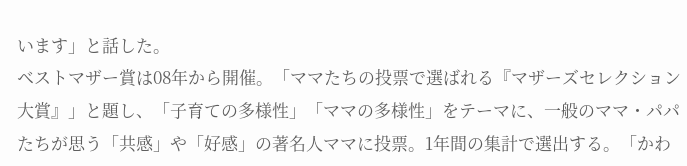います」と話した。
ベストマザー賞は08年から開催。「ママたちの投票で選ばれる『マザーズセレクション大賞』」と題し、「子育ての多様性」「ママの多様性」をテーマに、一般のママ・パパたちが思う「共感」や「好感」の著名人ママに投票。1年間の集計で選出する。「かわ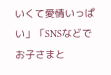いくて愛情いっぱい」「SNSなどでお子さまと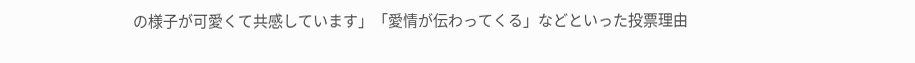の様子が可愛くて共感しています」「愛情が伝わってくる」などといった投票理由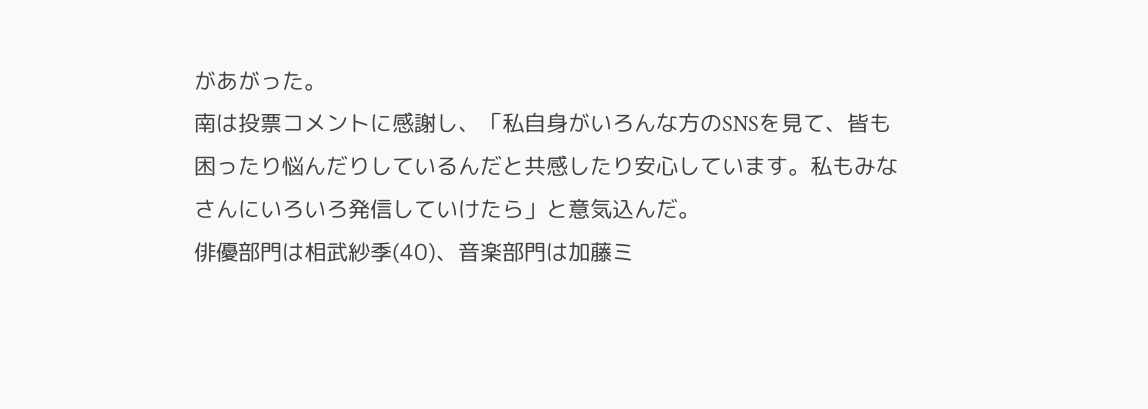があがった。
南は投票コメントに感謝し、「私自身がいろんな方のSNSを見て、皆も困ったり悩んだりしているんだと共感したり安心しています。私もみなさんにいろいろ発信していけたら」と意気込んだ。
俳優部門は相武紗季(40)、音楽部門は加藤ミ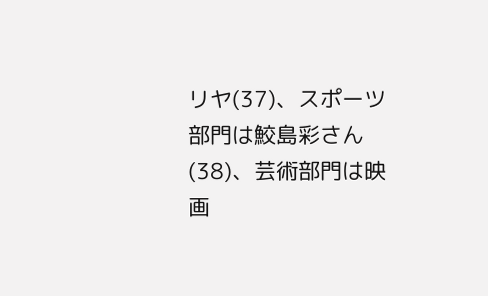リヤ(37)、スポーツ部門は鮫島彩さん(38)、芸術部門は映画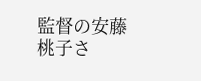監督の安藤桃子さ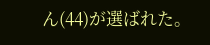ん(44)が選ばれた。